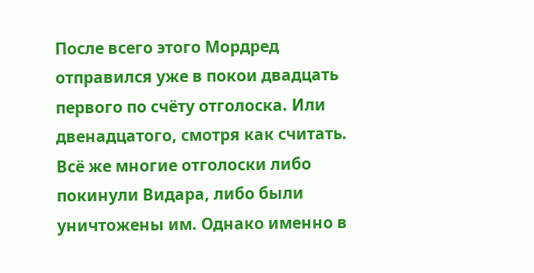После всего этого Мордред отправился уже в покои двадцать первого по счёту отголоска. Или двенадцатого, смотря как считать. Всё же многие отголоски либо покинули Видара, либо были уничтожены им. Однако именно в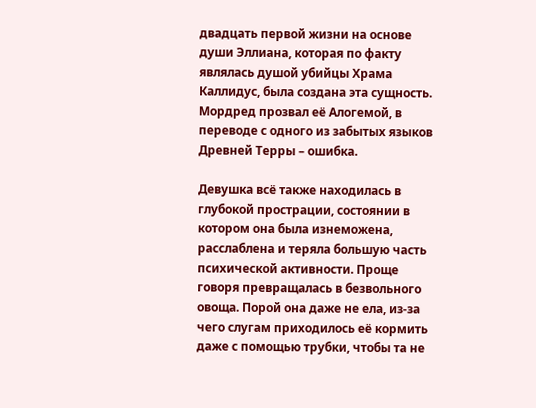двадцать первой жизни на основе души Эллиана, которая по факту являлась душой убийцы Храма Каллидус, была создана эта сущность. Мордред прозвал её Алогемой, в переводе с одного из забытых языков Древней Терры – ошибка.

Девушка всё также находилась в глубокой прострации, состоянии в котором она была изнеможена, расслаблена и теряла большую часть психической активности. Проще говоря превращалась в безвольного овоща. Порой она даже не ела, из-за чего слугам приходилось её кормить даже с помощью трубки, чтобы та не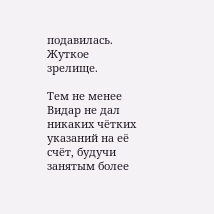подавилась. Жуткое зрелище.

Тем не менее Видар не дал никаких чётких указаний на её счёт, будучи занятым более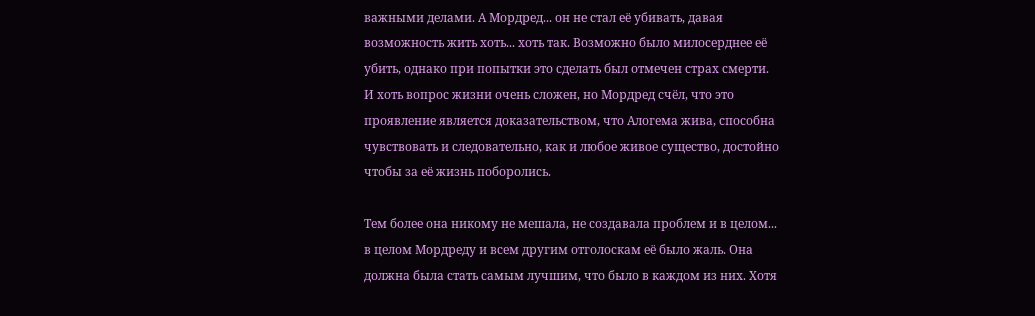важными делами. А Мордред... он не стал её убивать, давая возможность жить хоть... хоть так. Возможно было милосерднее её убить, однако при попытки это сделать был отмечен страх смерти. И хоть вопрос жизни очень сложен, но Мордред счёл, что это проявление является доказательством, что Алогема жива, способна чувствовать и следовательно, как и любое живое существо, достойно чтобы за её жизнь поборолись.

Тем более она никому не мешала, не создавала проблем и в целом... в целом Мордреду и всем другим отголоскам её было жаль. Она должна была стать самым лучшим, что было в каждом из них. Хотя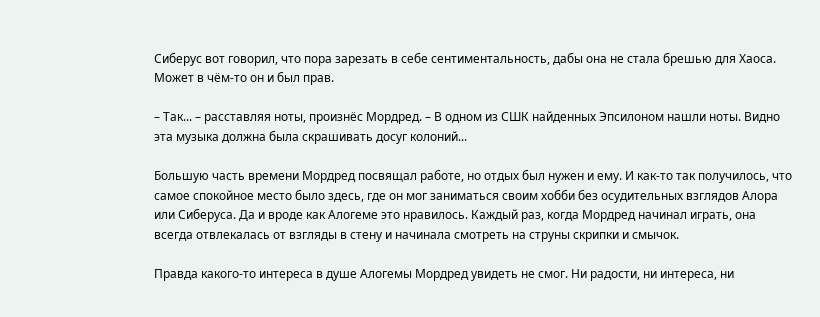Сиберус вот говорил, что пора зарезать в себе сентиментальность, дабы она не стала брешью для Хаоса. Может в чём-то он и был прав.

– Так... – расставляя ноты, произнёс Мордред. – В одном из СШК найденных Эпсилоном нашли ноты. Видно эта музыка должна была скрашивать досуг колоний...

Большую часть времени Мордред посвящал работе, но отдых был нужен и ему. И как-то так получилось, что самое спокойное место было здесь, где он мог заниматься своим хобби без осудительных взглядов Алора или Сиберуса. Да и вроде как Алогеме это нравилось. Каждый раз, когда Мордред начинал играть, она всегда отвлекалась от взгляды в стену и начинала смотреть на струны скрипки и смычок.

Правда какого-то интереса в душе Алогемы Мордред увидеть не смог. Ни радости, ни интереса, ни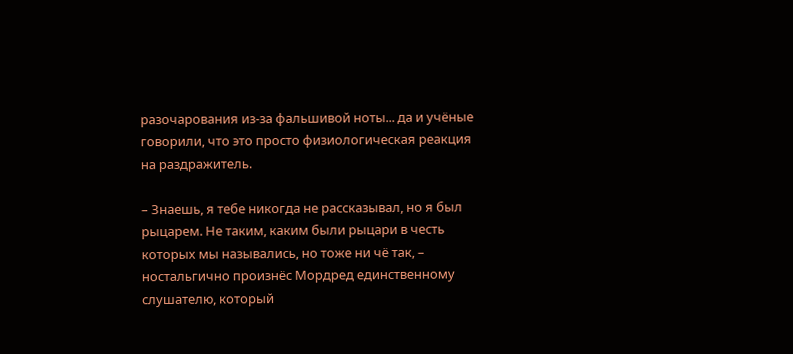разочарования из-за фальшивой ноты... да и учёные говорили, что это просто физиологическая реакция на раздражитель.

– Знаешь, я тебе никогда не рассказывал, но я был рыцарем. Не таким, каким были рыцари в честь которых мы назывались, но тоже ни чё так, – ностальгично произнёс Мордред единственному слушателю, который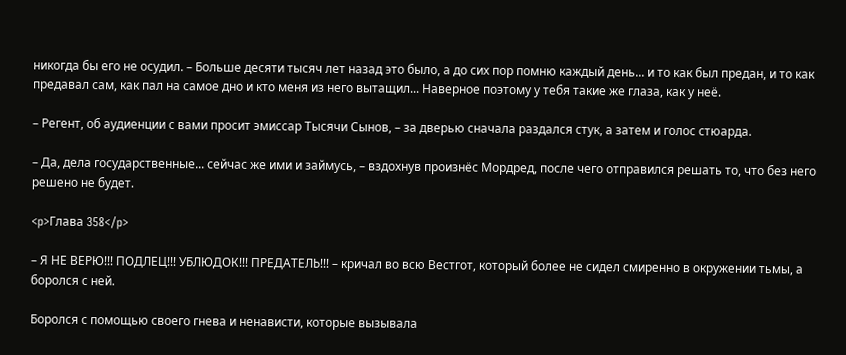никогда бы его не осудил. – Больше десяти тысяч лет назад это было, а до сих пор помню каждый день... и то как был предан, и то как предавал сам, как пал на самое дно и кто меня из него вытащил... Наверное поэтому у тебя такие же глаза, как у неё.

– Регент, об аудиенции с вами просит эмиссар Тысячи Сынов, – за дверью сначала раздался стук, а затем и голос стюарда.

– Да, дела государственные... сейчас же ими и займусь, – вздохнув произнёс Мордред, после чего отправился решать то, что без него решено не будет.

<p>Глава 358</p>

– Я НЕ ВЕРЮ!!! ПОДЛЕЦ!!! УБЛЮДОК!!! ПРЕДАТЕЛЬ!!! – кричал во всю Вестгот, который более не сидел смиренно в окружении тьмы, а боролся с ней.

Боролся с помощью своего гнева и ненависти, которые вызывала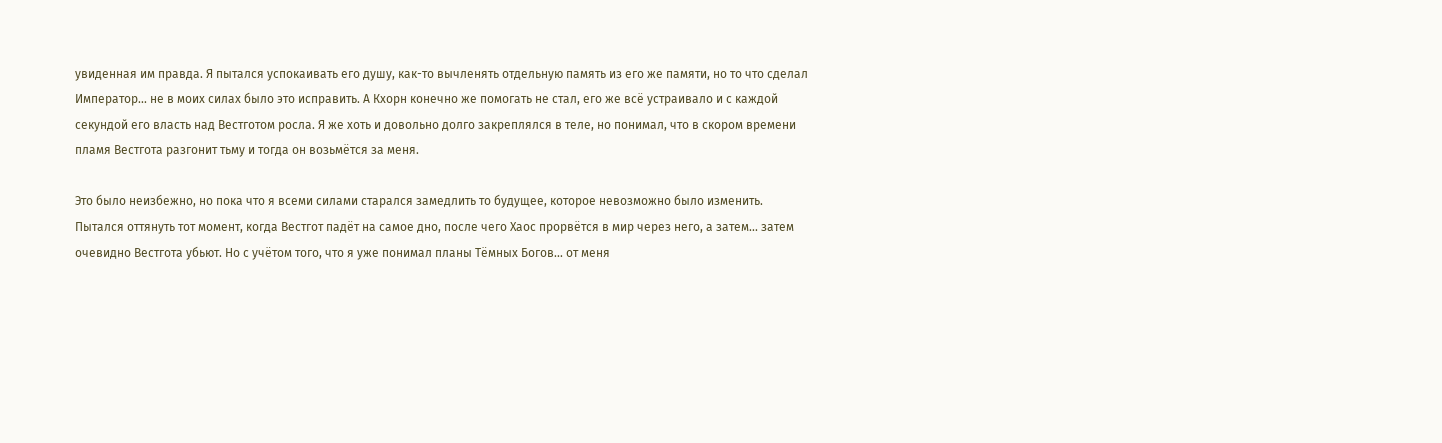увиденная им правда. Я пытался успокаивать его душу, как-то вычленять отдельную память из его же памяти, но то что сделал Император... не в моих силах было это исправить. А Кхорн конечно же помогать не стал, его же всё устраивало и с каждой секундой его власть над Вестготом росла. Я же хоть и довольно долго закреплялся в теле, но понимал, что в скором времени пламя Вестгота разгонит тьму и тогда он возьмётся за меня.

Это было неизбежно, но пока что я всеми силами старался замедлить то будущее, которое невозможно было изменить. Пытался оттянуть тот момент, когда Вестгот падёт на самое дно, после чего Хаос прорвётся в мир через него, а затем... затем очевидно Вестгота убьют. Но с учётом того, что я уже понимал планы Тёмных Богов... от меня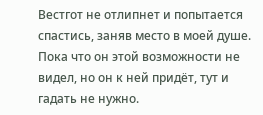Вестгот не отлипнет и попытается спастись, заняв место в моей душе. Пока что он этой возможности не видел, но он к ней придёт, тут и гадать не нужно.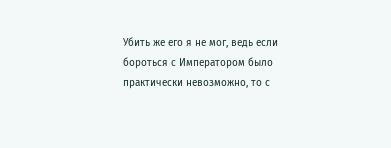Убить же его я не мог, ведь если бороться с Императором было практически невозможно, то с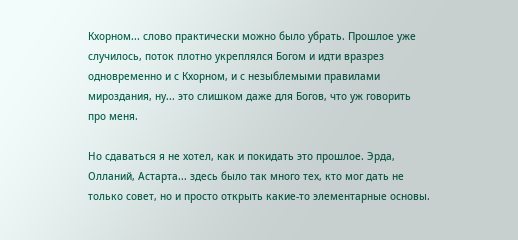Кхорном... слово практически можно было убрать. Прошлое уже случилось, поток плотно укреплялся Богом и идти вразрез одновременно и с Кхорном, и с незыблемыми правилами мироздания, ну... это слишком даже для Богов, что уж говорить про меня.

Но сдаваться я не хотел, как и покидать это прошлое. Эрда, Олланий, Астарта... здесь было так много тех, кто мог дать не только совет, но и просто открыть какие-то элементарные основы.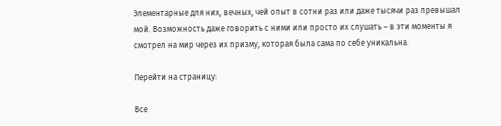Элементарные для них, вечных, чей опыт в сотни раз или даже тысячи раз превышал мой. Возможность даже говорить с ними или просто их слушать – в эти моменты я смотрел на мир через их призму, которая была сама по себе уникальна.

Перейти на страницу:

Все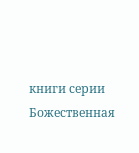книги серии Божественная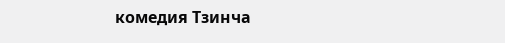комедия Тзинча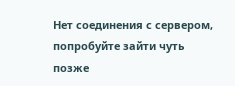Нет соединения с сервером, попробуйте зайти чуть позже